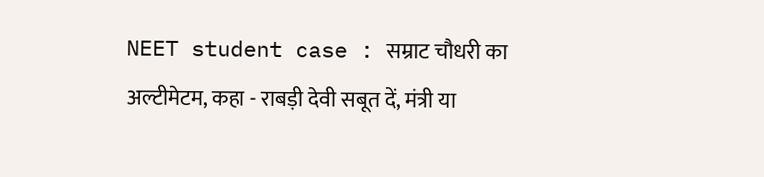NEET student case : सम्राट चौधरी का अल्टीमेटम, कहा - राबड़ी देवी सबूत दें, मंत्री या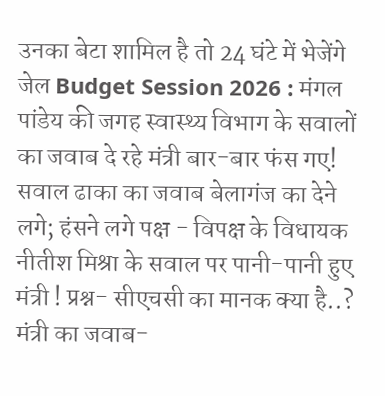उनका बेटा शामिल है तो 24 घंटे में भेजेंगे जेल Budget Session 2026 : मंगल पांडेय की जगह स्वास्थ्य विभाग के सवालों का जवाब दे रहे मंत्री बार-बार फंस गए! सवाल ढाका का जवाब बेलागंज का देने लगे; हंसने लगे पक्ष - विपक्ष के विधायक नीतीश मिश्रा के सवाल पर पानी-पानी हुए मंत्री ! प्रश्न- सीएचसी का मानक क्या है..? मंत्री का जवाब-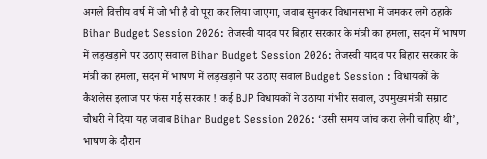अगले वित्तीय वर्ष में जो भी है वो पूरा कर लिया जाएगा, जवाब सुनकर विधानसभा में जमकर लगे ठहाके Bihar Budget Session 2026: तेजस्वी यादव पर बिहार सरकार के मंत्री का हमला, सदन में भाषण में लड़खड़ाने पर उठाए सवाल Bihar Budget Session 2026: तेजस्वी यादव पर बिहार सरकार के मंत्री का हमला, सदन में भाषण में लड़खड़ाने पर उठाए सवाल Budget Session : विधायकों के कैशलेस इलाज पर फंस गई सरकार ! कई BJP विधायकों ने उठाया गंभीर सवाल, उपमुख्यमंत्री सम्राट चौधरी ने दिया यह जवाब Bihar Budget Session 2026: ‘उसी समय जांच करा लेनी चाहिए थी’, भाषण के दौरान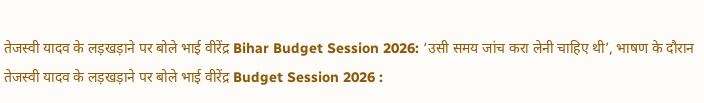तेजस्वी यादव के लड़खड़ाने पर बोले भाई वीरेंद्र Bihar Budget Session 2026: ‘उसी समय जांच करा लेनी चाहिए थी’, भाषण के दौरान तेजस्वी यादव के लड़खड़ाने पर बोले भाई वीरेंद्र Budget Session 2026 :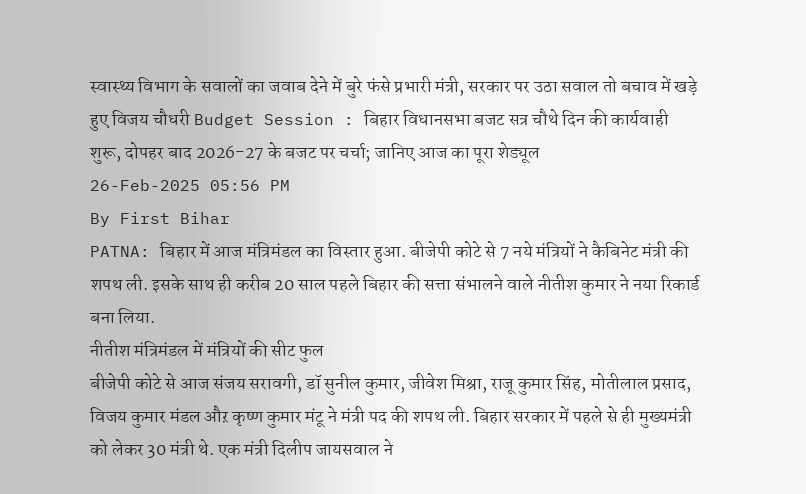स्वास्थ्य विभाग के सवालों का जवाब देने में बुरे फंसे प्रभारी मंत्री, सरकार पर उठा सवाल तो बचाव में खड़े हुए विजय चौधरी Budget Session : बिहार विधानसभा बजट सत्र चौथे दिन की कार्यवाही शुरू, दोपहर बाद 2026-27 के बजट पर चर्चा; जानिए आज का पूरा शेड्यूल
26-Feb-2025 05:56 PM
By First Bihar
PATNA: बिहार में आज मंत्रिमंडल का विस्तार हुआ. बीजेपी कोटे से 7 नये मंत्रियों ने कैबिनेट मंत्री की शपथ ली. इसके साथ ही करीब 20 साल पहले बिहार की सत्ता संभालने वाले नीतीश कुमार ने नया रिकार्ड बना लिया.
नीतीश मंत्रिमंडल में मंत्रियों की सीट फुल
बीजेपी कोटे से आज संजय सरावगी, डॉ सुनील कुमार, जीवेश मिश्रा, राजू कुमार सिंह, मोतीलाल प्रसाद, विजय कुमार मंडल औऱ कृष्ण कुमार मंटू ने मंत्री पद की शपथ ली. बिहार सरकार में पहले से ही मुख्यमंत्री को लेकर 30 मंत्री थे. एक मंत्री दिलीप जायसवाल ने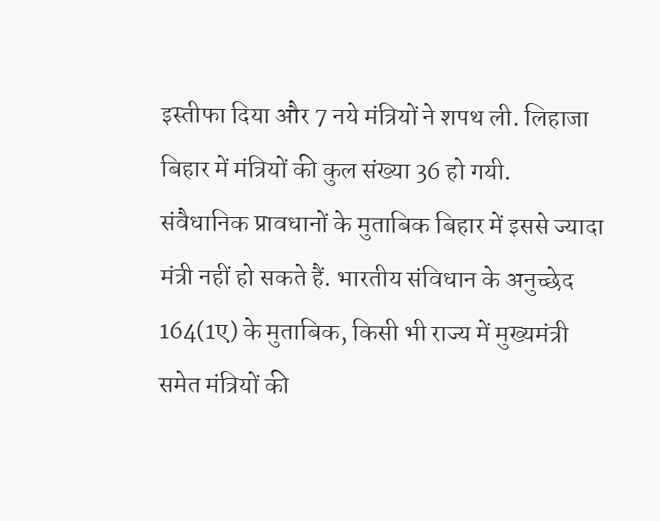इस्तीफा दिया और 7 नये मंत्रियों ने शपथ ली. लिहाजा बिहार में मंत्रियों की कुल संख्या 36 हो गयी.
संवैधानिक प्रावधानों के मुताबिक बिहार में इससे ज्यादा मंत्री नहीं हो सकते हैं. भारतीय संविधान के अनुच्छेद 164(1ए) के मुताबिक, किसी भी राज्य में मुख्यमंत्री समेत मंत्रियों की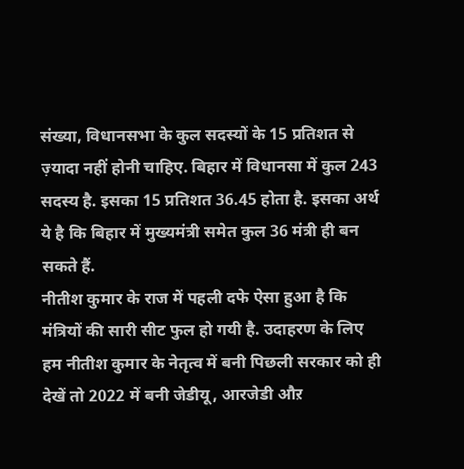संख्या, विधानसभा के कुल सदस्यों के 15 प्रतिशत से ज़्यादा नहीं होनी चाहिए. बिहार में विधानसा में कुल 243 सदस्य है. इसका 15 प्रतिशत 36.45 होता है. इसका अर्थ ये है कि बिहार में मुख्यमंत्री समेत कुल 36 मंत्री ही बन सकते हैं.
नीतीश कुमार के राज में पहली दफे ऐसा हुआ है कि मंत्रियों की सारी सीट फुल हो गयी है. उदाहरण के लिए हम नीतीश कुमार के नेतृत्व में बनी पिछली सरकार को ही देखें तो 2022 में बनी जेडीयू, आरजेडी औऱ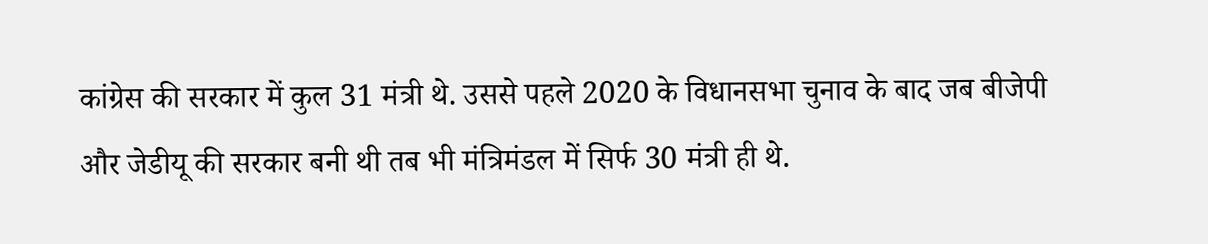कांग्रेस की सरकार में कुल 31 मंत्री थे. उससे पहले 2020 के विधानसभा चुनाव के बाद जब बीजेपी और जेडीयू की सरकार बनी थी तब भी मंत्रिमंडल में सिर्फ 30 मंत्री ही थे.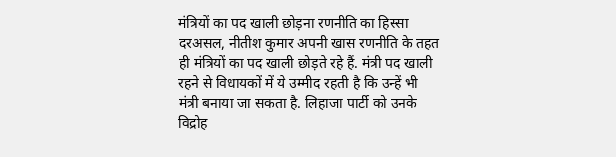मंत्रियों का पद खाली छोड़ना रणनीति का हिस्सा
दरअसल, नीतीश कुमार अपनी खास रणनीति के तहत ही मंत्रियों का पद खाली छोड़ते रहे हैं. मंत्री पद खाली रहने से विधायकों में ये उम्मीद रहती है कि उन्हें भी मंत्री बनाया जा सकता है. लिहाजा पार्टी को उनके विद्रोह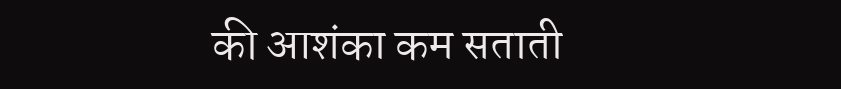की आशंका कम सताती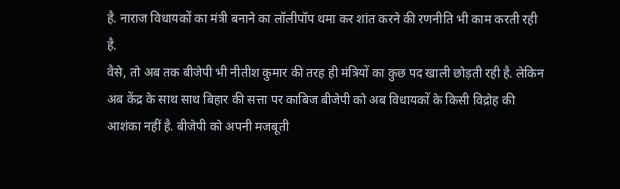है. नाराज विधायकों का मंत्री बनाने का लॉलीपॉप थमा कर शांत करने की रणनीति भी काम करती रही है.
वैसे, तो अब तक बीजेपी भी नीतीश कुमार की तरह ही मंत्रियों का कुछ पद खाली छोड़ती रही है. लेकिन अब केंद्र के साथ साथ बिहार की सत्ता पर काबिज बीजेपी को अब विधायकों के किसी विद्रोह की आशंका नहीं है. बीजेपी को अपनी मजबूती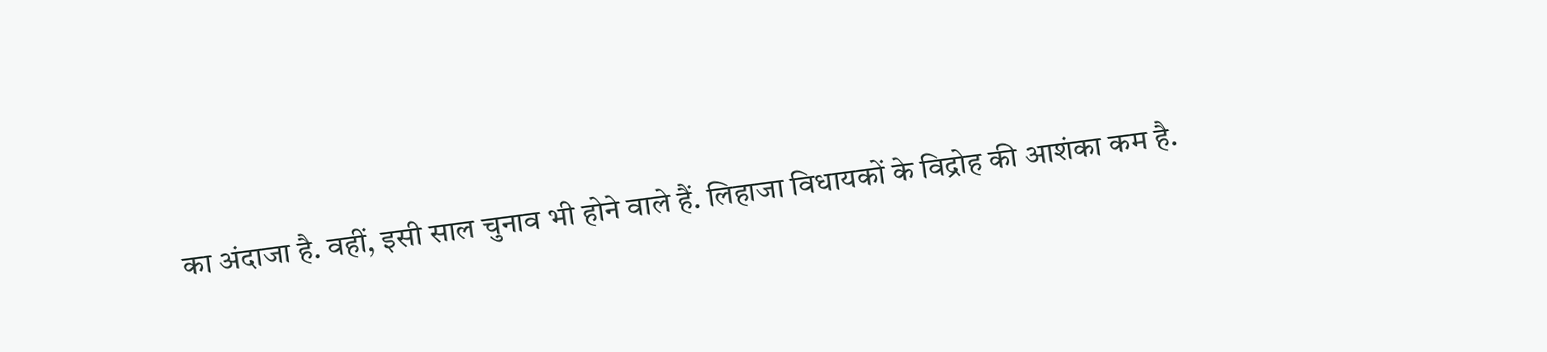का अंदाजा है. वहीं, इसी साल चुनाव भी होने वाले हैं. लिहाजा विधायकों के विद्रोह की आशंका कम है.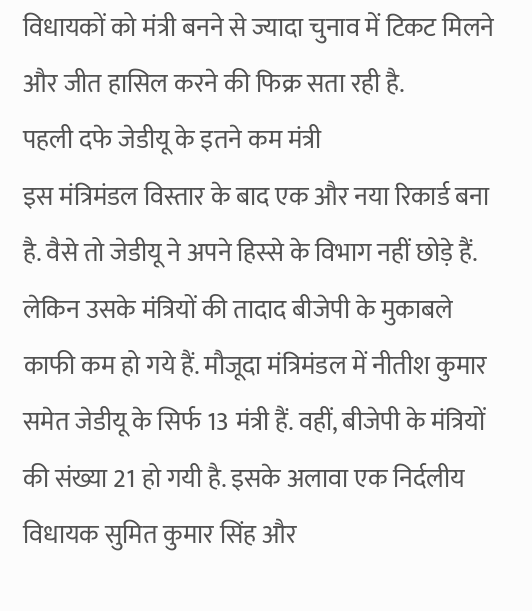विधायकों को मंत्री बनने से ज्यादा चुनाव में टिकट मिलने और जीत हासिल करने की फिक्र सता रही है.
पहली दफे जेडीयू के इतने कम मंत्री
इस मंत्रिमंडल विस्तार के बाद एक और नया रिकार्ड बना है. वैसे तो जेडीयू ने अपने हिस्से के विभाग नहीं छोड़े हैं. लेकिन उसके मंत्रियों की तादाद बीजेपी के मुकाबले काफी कम हो गये हैं. मौजूदा मंत्रिमंडल में नीतीश कुमार समेत जेडीयू के सिर्फ 13 मंत्री हैं. वहीं, बीजेपी के मंत्रियों की संख्या 21 हो गयी है. इसके अलावा एक निर्दलीय विधायक सुमित कुमार सिंह और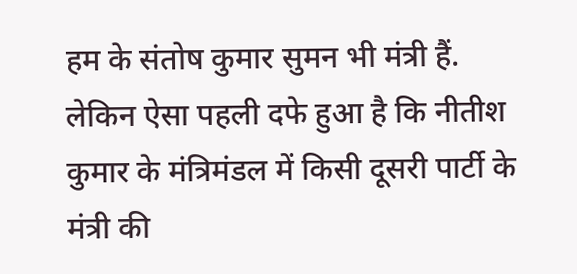हम के संतोष कुमार सुमन भी मंत्री हैं.
लेकिन ऐसा पहली दफे हुआ है कि नीतीश कुमार के मंत्रिमंडल में किसी दूसरी पार्टी के मंत्री की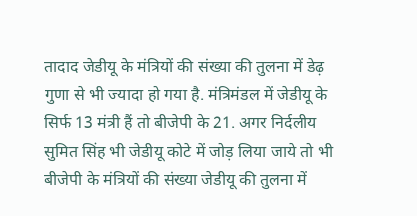तादाद जेडीयू के मंत्रियों की संख्या की तुलना में डेढ़ गुणा से भी ज्यादा हो गया है. मंत्रिमंडल में जेडीयू के सिर्फ 13 मंत्री हैं तो बीजेपी के 21. अगर निर्दलीय सुमित सिंह भी जेडीयू कोटे में जोड़ लिया जाये तो भी बीजेपी के मंत्रियों की संख्या जेडीयू की तुलना में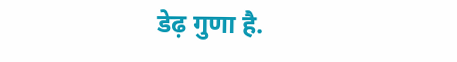डेढ़ गुणा है.